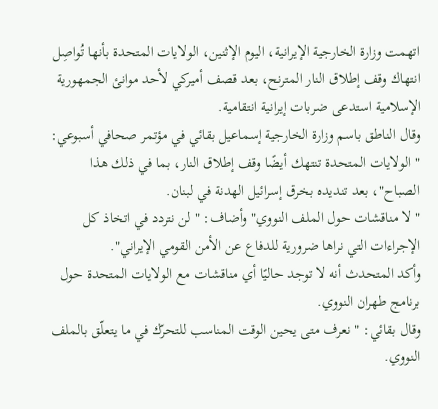اتهمت وزارة الخارجية الإيرانية، اليوم الإثنين، الولايات المتحدة بأنها تُواصِل انتهاك وقف إطلاق النار المترنح، بعد قصف أميركي لأحد موانئ الجمهورية الإسلامية استدعى ضربات إيرانية انتقامية.
وقال الناطق باسم وزارة الخارجية إسماعيل بقائي في مؤتمر صحافي أسبوعي: " الولايات المتحدة تنتهك أيضًا وقف إطلاق النار، بما في ذلك هذا الصباح"، بعد تنديده بخرق إسرائيل الهدنة في لبنان.
" لا مناقشات حول الملف النووي"وأضاف: " لن نتردد في اتخاذ كل الإجراءات التي نراها ضرورية للدفاع عن الأمن القومي الإيراني".
وأكد المتحدث أنه لا توجد حاليًا أي مناقشات مع الولايات المتحدة حول برنامج طهران النووي.
وقال بقائي: " نعرف متى يحين الوقت المناسب للتحرّك في ما يتعلّق بالملف النووي.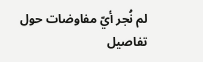لم نُجر أيّ مفاوضات حول تفاصيل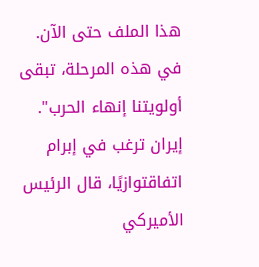هذا الملف حتى الآن.
في هذه المرحلة، تبقى أولويتنا إنهاء الحرب".
إيران ترغب في إبرام اتفاقتوازيًا، قال الرئيس الأميركي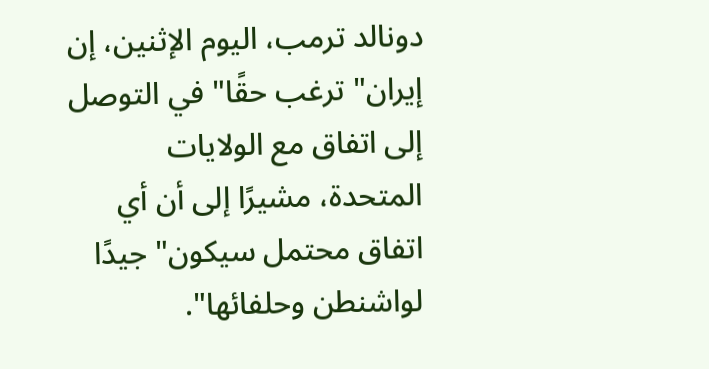دونالد ترمب، اليوم الإثنين، إن إيران" ترغب حقًا" في التوصل إلى اتفاق مع الولايات المتحدة، مشيرًا إلى أن أي اتفاق محتمل سيكون" جيدًا لواشنطن وحلفائها".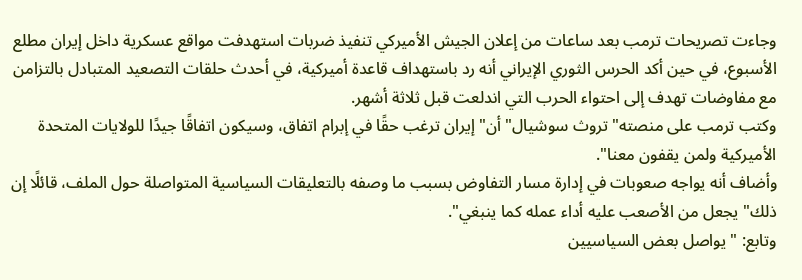وجاءت تصريحات ترمب بعد ساعات من إعلان الجيش الأميركي تنفيذ ضربات استهدفت مواقع عسكرية داخل إيران مطلع الأسبوع، في حين أكد الحرس الثوري الإيراني أنه رد باستهداف قاعدة أميركية، في أحدث حلقات التصعيد المتبادل بالتزامن مع مفاوضات تهدف إلى احتواء الحرب التي اندلعت قبل ثلاثة أشهر.
وكتب ترمب على منصته" تروث سوشيال" أن" إيران ترغب حقًا في إبرام اتفاق، وسيكون اتفاقًا جيدًا للولايات المتحدة الأميركية ولمن يقفون معنا".
وأضاف أنه يواجه صعوبات في إدارة مسار التفاوض بسبب ما وصفه بالتعليقات السياسية المتواصلة حول الملف، قائلًا إن ذلك" يجعل من الأصعب عليه أداء عمله كما ينبغي".
وتابع: " يواصل بعض السياسيين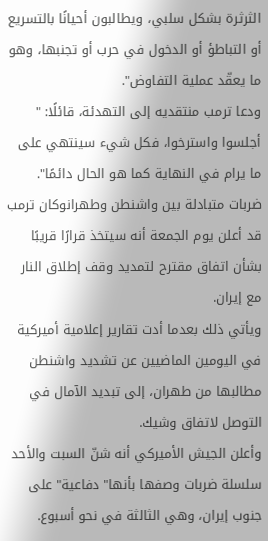الثرثرة بشكل سلبي، ويطالبون أحيانًا بالتسريع أو التباطؤ أو الدخول في حرب أو تجنبها، وهو ما يعقّد عملية التفاوض".
ودعا ترمب منتقديه إلى التهدئة، قائلًا: " أجلسوا واسترخوا، فكل شيء سينتهي على ما يرام في النهاية كما هو الحال دائمًا".
ضربات متبادلة بين واشنطن وطهرانوكان ترمب قد أعلن يوم الجمعة أنه سيتخذ قرارًا قريبًا بشأن اتفاق مقترح لتمديد وقف إطلاق النار مع إيران.
ويأتي ذلك بعدما أدت تقارير إعلامية أميركية في اليومين الماضيين عن تشديد واشنطن مطالبها من طهران، إلى تبديد الآمال في التوصل لاتفاق وشيك.
وأعلن الجيش الأميركي أنه شنّ السبت والأحد سلسلة ضربات وصفها بأنها" دفاعية" على جنوب إيران، وهي الثالثة في نحو أسبوع.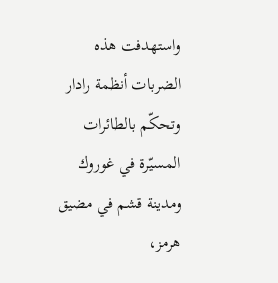واستهدفت هذه الضربات أنظمة رادار وتحكّم بالطائرات المسيّرة في غوروك ومدينة قشم في مضيق هرمز،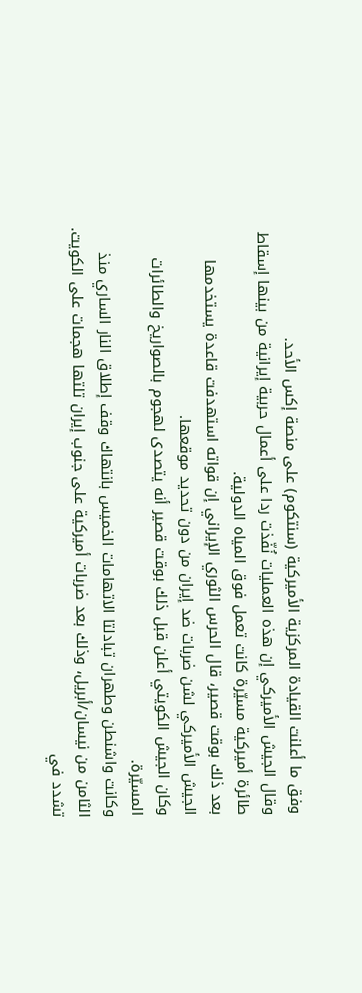وفق ما أعلنت القيادة المركزية الأميركية (سنتكوم) على منصة إكس الأحد.
وقال الجيش الأميركي إن هذه العمليات نُفّذت ردا على أعمال حربية إيرانية من بينها إسقاط طائرة أميركية مسيّرة كانت تعمل فوق المياه الدولية.
بعد ذلك بوقت قصير، قال الحرس الثوري الإيراني إن قواته استهدفت قاعدة يستخدمها الجيش الأميركي لشن ضربات ضد إيران من دون تحديد موقعها.
وكان الجيش الكويتي أعلن قبل ذلك بوقت قصير أنه يتصدى لهجوم بالصواريخ والطائرات المسيّرة.
وكانت واشنطن وطهران تبادلتا الاتهامات الخميس بانتهاك وقف إطلاق النار الساري منذ الثامن من نيسان/أبريل، وذلك بعد ضربات أميركية على جنوب إيران تلتها هجمات على الكويت.
تشدد في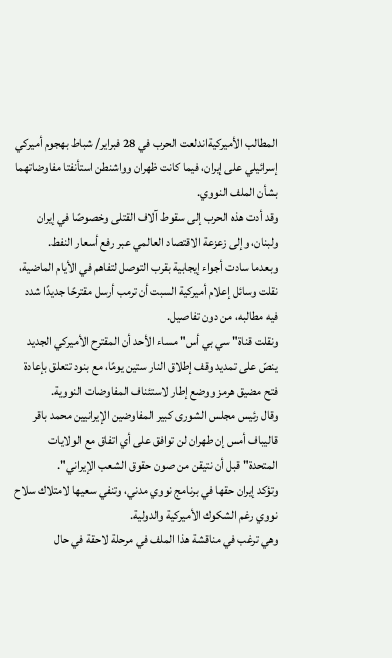المطالب الأميركيةاندلعت الحرب في 28 فبراير/ شباط بهجوم أميركي إسرائيلي على إيران، فيما كانت ظهران وواشنطن استأنفتا مفاوضاتهما بشأن الملف النووي.
وقد أدت هذه الحرب إلى سقوط آلاف القتلى وخصوصًا في إيران ولبنان، وإلى زعزعة الاقتصاد العالمي عبر رفع أسعار النفط.
وبعدما سادت أجواء إيجابية بقرب التوصل لتفاهم في الأيام الماضية، نقلت وسائل إعلام أميركية السبت أن ترمب أرسل مقترحًا جديدًا شدد فيه مطالبه، من دون تفاصيل.
ونقلت قناة" سي بي أس" مساء الأحد أن المقترح الأميركي الجديد ينصّ على تمديد وقف إطلاق النار ستين يومًا، مع بنود تتعلق بإعادة فتح مضيق هرمز ووضع إطار لاستئناف المفاوضات النووية.
وقال رئيس مجلس الشورى كبير المفاوضين الإيرانيين محمد باقر قاليباف أمس إن طهران لن توافق على أي اتفاق مع الولايات المتحدة" قبل أن نتيقن من صون حقوق الشعب الإيراني".
وتؤكد إيران حقها في برنامج نووي مدني، وتنفي سعيها لامتلاك سلاح نووي رغم الشكوك الأميركية والدولية.
وهي ترغب في مناقشة هذا الملف في مرحلة لاحقة في حال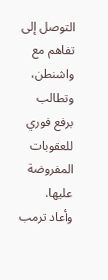التوصل إلى تفاهم مع واشنطن، وتطالب برفع فوري للعقوبات المفروضة عليها.
وأعاد ترمب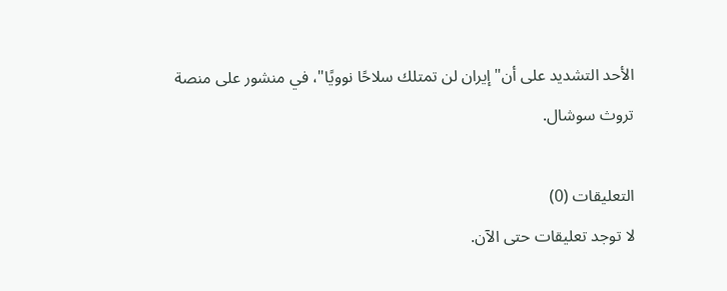الأحد التشديد على أن" إيران لن تمتلك سلاحًا نوويًا"، في منشور على منصة تروث سوشال.

التعليقات (0)
لا توجد تعليقات حتى الآن.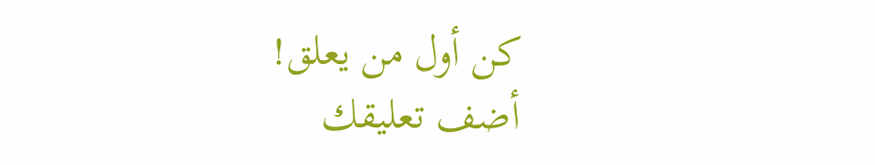كن أول من يعلق!
أضف تعليقك